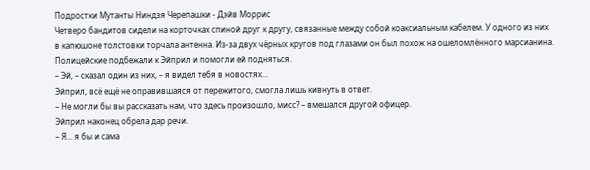Подростки Мутанты Ниндзя Черепашки - Дэйв Моррис
Четверо бандитов сидели на корточках спиной друг к другу, связанные между собой коаксиальным кабелем. У одного из них в капюшоне толстовки торчала антенна. Из-за двух чёрных кругов под глазами он был похож на ошеломлённого марсианина.
Полицейские подбежали к Эйприл и помогли ей подняться.
– Эй, – сказал один из них, – я видел тебя в новостях…
Эйприл, всё ещё не оправившаяся от пережитого, смогла лишь кивнуть в ответ.
– Не могли бы вы рассказать нам, что здесь произошло, мисс? – вмешался другой офицер.
Эйприл наконец обрела дар речи.
– Я... я бы и сама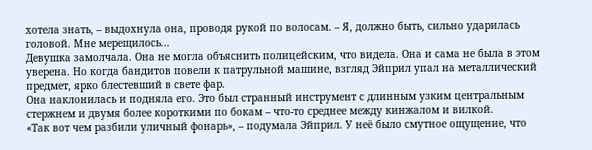хотела знать, – выдохнула она, проводя рукой по волосам. – Я, должно быть, сильно ударилась головой. Мне мерещилось...
Девушка замолчала. Она не могла объяснить полицейским, что видела. Она и сама не была в этом уверена. Но когда бандитов повели к патрульной машине, взгляд Эйприл упал на металлический предмет, ярко блестевший в свете фар.
Она наклонилась и подняла его. Это был странный инструмент с длинным узким центральным стержнем и двумя более короткими по бокам – что-то среднее между кинжалом и вилкой.
«Так вот чем разбили уличный фонарь», – подумала Эйприл. У неё было смутное ощущение, что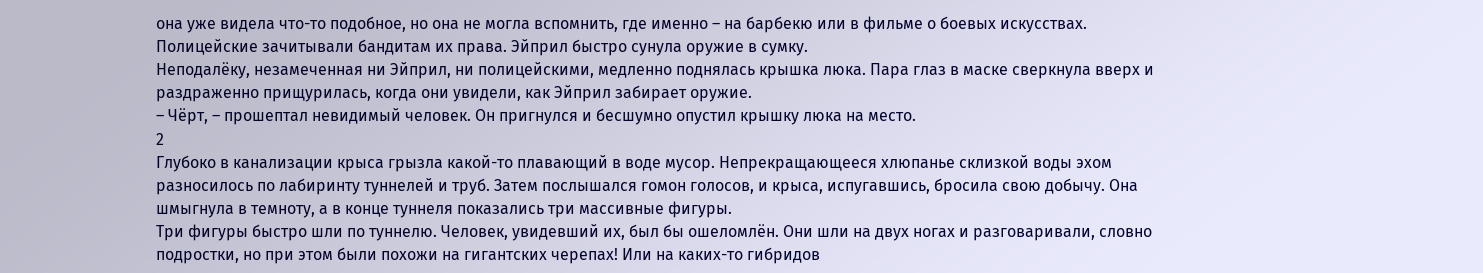она уже видела что-то подобное, но она не могла вспомнить, где именно – на барбекю или в фильме о боевых искусствах.
Полицейские зачитывали бандитам их права. Эйприл быстро сунула оружие в сумку.
Неподалёку, незамеченная ни Эйприл, ни полицейскими, медленно поднялась крышка люка. Пара глаз в маске сверкнула вверх и раздраженно прищурилась, когда они увидели, как Эйприл забирает оружие.
– Чёрт, – прошептал невидимый человек. Он пригнулся и бесшумно опустил крышку люка на место.
2
Глубоко в канализации крыса грызла какой-то плавающий в воде мусор. Непрекращающееся хлюпанье склизкой воды эхом разносилось по лабиринту туннелей и труб. Затем послышался гомон голосов, и крыса, испугавшись, бросила свою добычу. Она шмыгнула в темноту, а в конце туннеля показались три массивные фигуры.
Три фигуры быстро шли по туннелю. Человек, увидевший их, был бы ошеломлён. Они шли на двух ногах и разговаривали, словно подростки, но при этом были похожи на гигантских черепах! Или на каких-то гибридов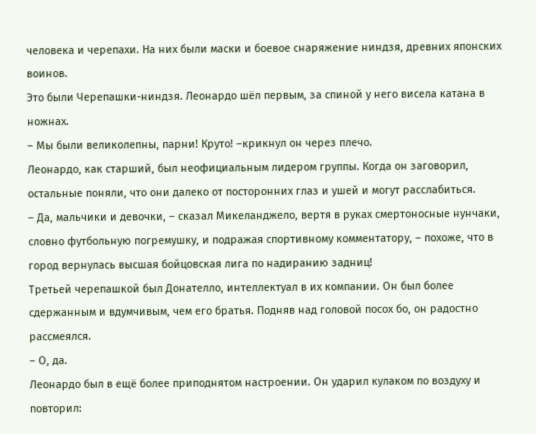человека и черепахи. На них были маски и боевое снаряжение ниндзя, древних японских воинов.
Это были Черепашки-ниндзя. Леонардо шёл первым, за спиной у него висела катана в ножнах.
– Мы были великолепны, парни! Круто! –крикнул он через плечо.
Леонардо, как старший, был неофициальным лидером группы. Когда он заговорил, остальные поняли, что они далеко от посторонних глаз и ушей и могут расслабиться.
– Да, мальчики и девочки, – сказал Микеланджело, вертя в руках смертоносные нунчаки, словно футбольную погремушку, и подражая спортивному комментатору, – похоже, что в город вернулась высшая бойцовская лига по надиранию задниц!
Третьей черепашкой был Донателло, интеллектуал в их компании. Он был более сдержанным и вдумчивым, чем его братья. Подняв над головой посох бо, он радостно рассмеялся.
– О, да.
Леонардо был в ещё более приподнятом настроении. Он ударил кулаком по воздуху и повторил: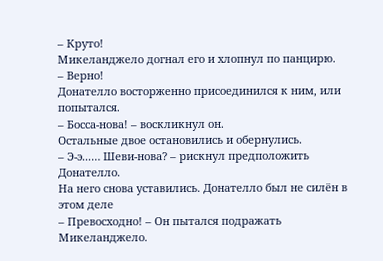– Круто!
Микеланджело догнал его и хлопнул по панцирю.
– Верно!
Донателло восторженно присоединился к ним, или попытался.
– Босса-нова! – воскликнул он.
Остальные двое остановились и обернулись.
– Э-э...… Шеви-нова? – рискнул предположить Донателло.
На него снова уставились. Донателло был не силён в этом деле
– Превосходно! – Он пытался подражать Микеланджело.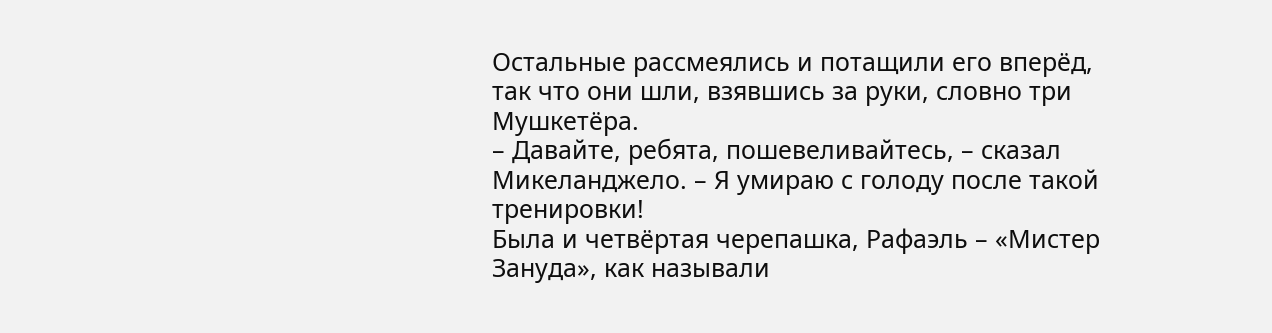Остальные рассмеялись и потащили его вперёд, так что они шли, взявшись за руки, словно три Мушкетёра.
– Давайте, ребята, пошевеливайтесь, – сказал Микеланджело. – Я умираю с голоду после такой тренировки!
Была и четвёртая черепашка, Рафаэль – «Мистер Зануда», как называли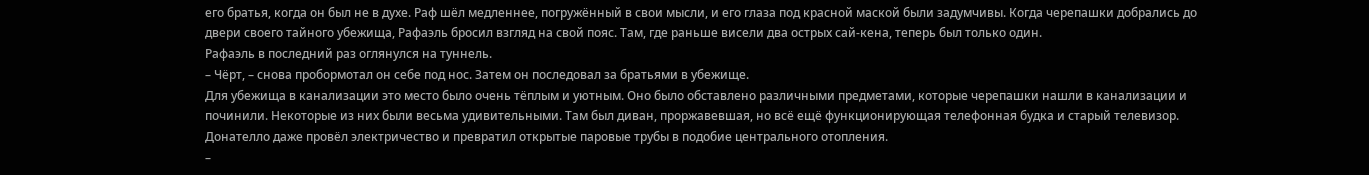его братья, когда он был не в духе. Раф шёл медленнее, погружённый в свои мысли, и его глаза под красной маской были задумчивы. Когда черепашки добрались до двери своего тайного убежища, Рафаэль бросил взгляд на свой пояс. Там, где раньше висели два острых сай-кена, теперь был только один.
Рафаэль в последний раз оглянулся на туннель.
– Чёрт, – снова пробормотал он себе под нос. Затем он последовал за братьями в убежище.
Для убежища в канализации это место было очень тёплым и уютным. Оно было обставлено различными предметами, которые черепашки нашли в канализации и починили. Некоторые из них были весьма удивительными. Там был диван, проржавевшая, но всё ещё функционирующая телефонная будка и старый телевизор. Донателло даже провёл электричество и превратил открытые паровые трубы в подобие центрального отопления.
–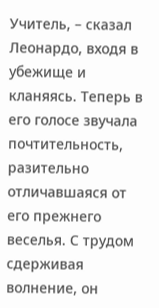Учитель, – сказал Леонардо, входя в убежище и кланяясь. Теперь в его голосе звучала почтительность, разительно отличавшаяся от его прежнего веселья. С трудом сдерживая волнение, он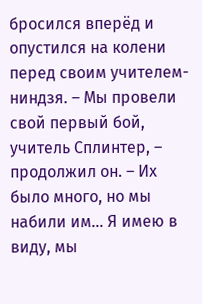бросился вперёд и опустился на колени перед своим учителем-ниндзя. – Мы провели свой первый бой, учитель Сплинтер, – продолжил он. – Их было много, но мы набили им… Я имею в виду, мы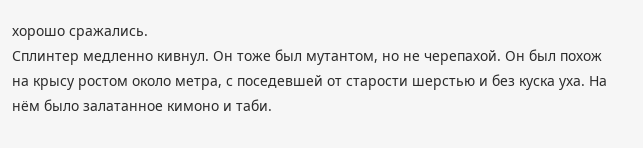хорошо сражались.
Сплинтер медленно кивнул. Он тоже был мутантом, но не черепахой. Он был похож на крысу ростом около метра, с поседевшей от старости шерстью и без куска уха. На нём было залатанное кимоно и таби.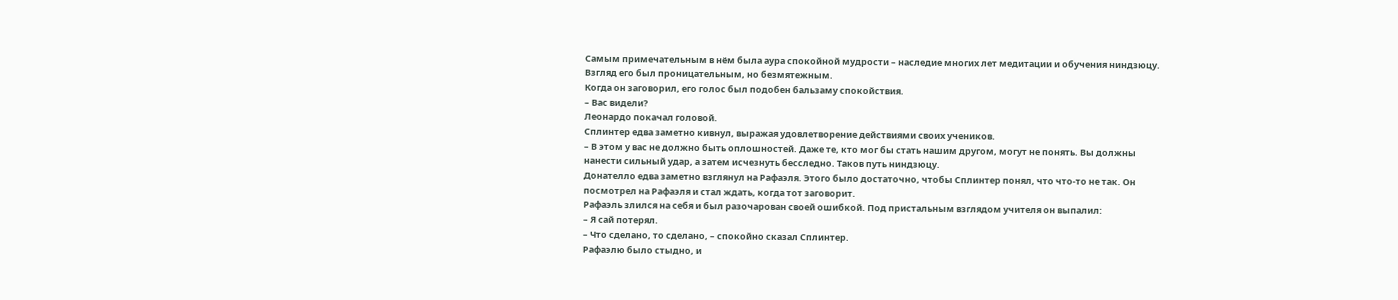Самым примечательным в нём была аура спокойной мудрости – наследие многих лет медитации и обучения ниндзюцу. Взгляд его был проницательным, но безмятежным.
Когда он заговорил, его голос был подобен бальзаму спокойствия.
– Вас видели?
Леонардо покачал головой.
Сплинтер едва заметно кивнул, выражая удовлетворение действиями своих учеников.
– В этом у вас не должно быть оплошностей. Даже те, кто мог бы стать нашим другом, могут не понять. Вы должны нанести сильный удар, а затем исчезнуть бесследно. Таков путь ниндзюцу.
Донателло едва заметно взглянул на Рафаэля. Этого было достаточно, чтобы Сплинтер понял, что что-то не так. Он посмотрел на Рафаэля и стал ждать, когда тот заговорит.
Рафаэль злился на себя и был разочарован своей ошибкой. Под пристальным взглядом учителя он выпалил:
– Я сай потерял.
– Что сделано, то сделано, – спокойно сказал Сплинтер.
Рафаэлю было стыдно, и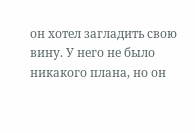он хотел загладить свою вину. У него не было никакого плана, но он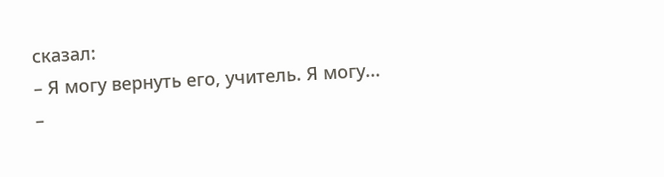сказал:
– Я могу вернуть его, учитель. Я могу...
–